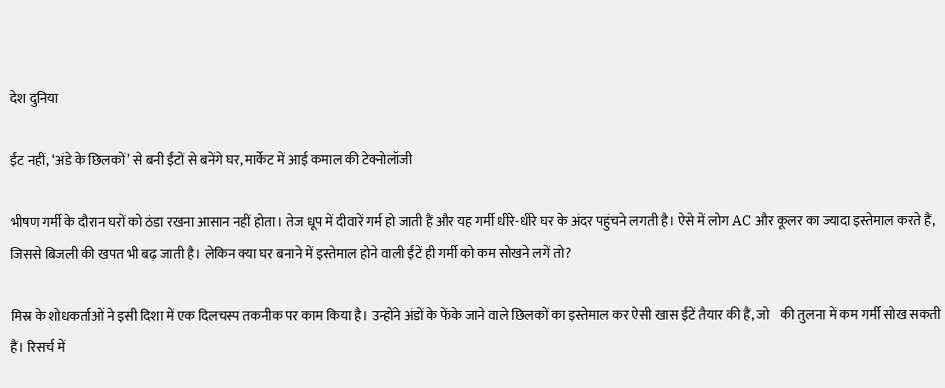देश दुनिया

ईंट नहीं, ‘अंडे के छिलकों’ से बनी ईंटों से बनेंगे घर, मार्केट में आई कमाल की टेक्नोलॉजी

भीषण गर्मी के दौरान घरों को ठंडा रखना आसान नहीं होता। तेज धूप में दीवारें गर्म हो जाती हैं और यह गर्मी धीरे-धीरे घर के अंदर पहुंचने लगती है। ऐसे में लोग AC और कूलर का ज्यादा इस्तेमाल करते हैं, जिससे बिजली की खपत भी बढ़ जाती है। लेकिन क्या घर बनाने में इस्तेमाल होने वाली ईंटें ही गर्मी को कम सोखने लगें तो?

मिस्र के शोधकर्ताओं ने इसी दिशा में एक दिलचस्प तकनीक पर काम किया है। उन्होंने अंडों के फेंके जाने वाले छिलकों का इस्तेमाल कर ऐसी खास ईंटें तैयार की हैं, जो    की तुलना में कम गर्मी सोख सकती हैं। रिसर्च में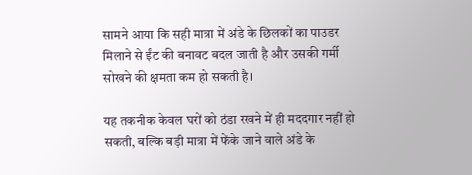सामने आया कि सही मात्रा में अंडे के छिलकों का पाउडर मिलाने से ईंट की बनावट बदल जाती है और उसकी गर्मी सोखने की क्षमता कम हो सकती है।

यह तकनीक केवल घरों को ठंडा रखने में ही मददगार नहीं हो सकती, बल्कि बड़ी मात्रा में फेंके जाने वाले अंडे के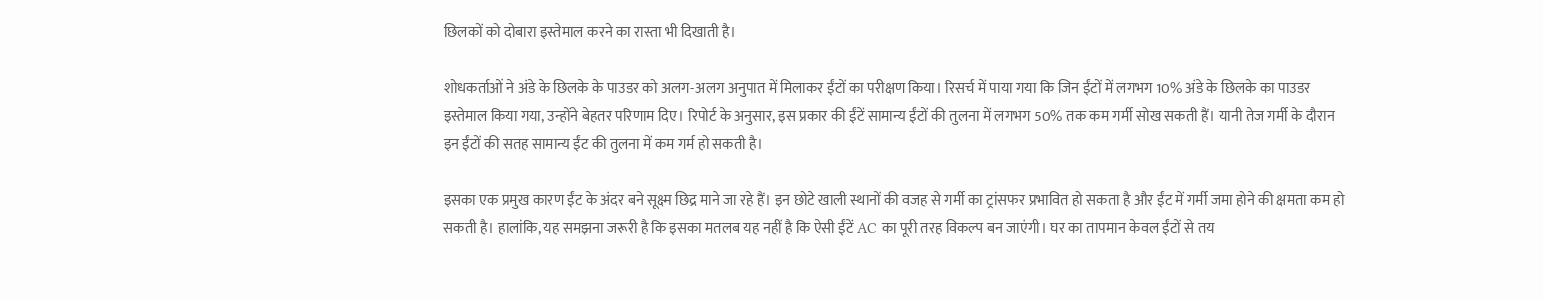छिलकों को दोबारा इस्तेमाल करने का रास्ता भी दिखाती है।

शोधकर्ताओं ने अंडे के छिलके के पाउडर को अलग-अलग अनुपात में मिलाकर ईंटों का परीक्षण किया। रिसर्च में पाया गया कि जिन ईंटों में लगभग 10% अंडे के छिलके का पाउडर इस्तेमाल किया गया, उन्होंने बेहतर परिणाम दिए। रिपोर्ट के अनुसार, इस प्रकार की ईंटें सामान्य ईंटों की तुलना में लगभग 50% तक कम गर्मी सोख सकती हैं। यानी तेज गर्मी के दौरान इन ईंटों की सतह सामान्य ईंट की तुलना में कम गर्म हो सकती है।

इसका एक प्रमुख कारण ईंट के अंदर बने सूक्ष्म छिद्र माने जा रहे हैं। इन छोटे खाली स्थानों की वजह से गर्मी का ट्रांसफर प्रभावित हो सकता है और ईंट में गर्मी जमा होने की क्षमता कम हो सकती है। हालांकि, यह समझना जरूरी है कि इसका मतलब यह नहीं है कि ऐसी ईंटें AC का पूरी तरह विकल्प बन जाएंगी। घर का तापमान केवल ईंटों से तय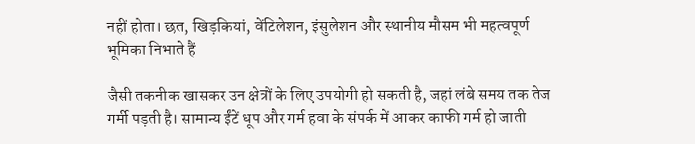नहीं होता। छत, खिड़कियां, वेंटिलेशन, इंसुलेशन और स्थानीय मौसम भी महत्वपूर्ण भूमिका निभाते हैं

जैसी तकनीक खासकर उन क्षेत्रों के लिए उपयोगी हो सकती है, जहां लंबे समय तक तेज गर्मी पड़ती है। सामान्य ईंटें धूप और गर्म हवा के संपर्क में आकर काफी गर्म हो जाती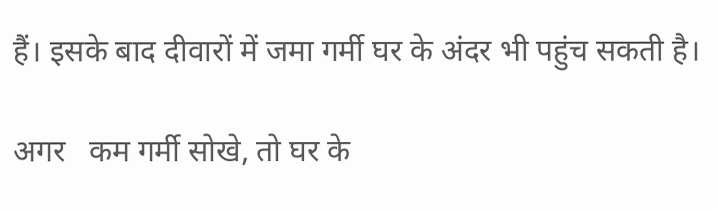हैं। इसके बाद दीवारों में जमा गर्मी घर के अंदर भी पहुंच सकती है।

अगर   कम गर्मी सोखे, तो घर के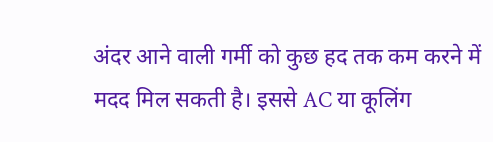अंदर आने वाली गर्मी को कुछ हद तक कम करने में मदद मिल सकती है। इससे AC या कूलिंग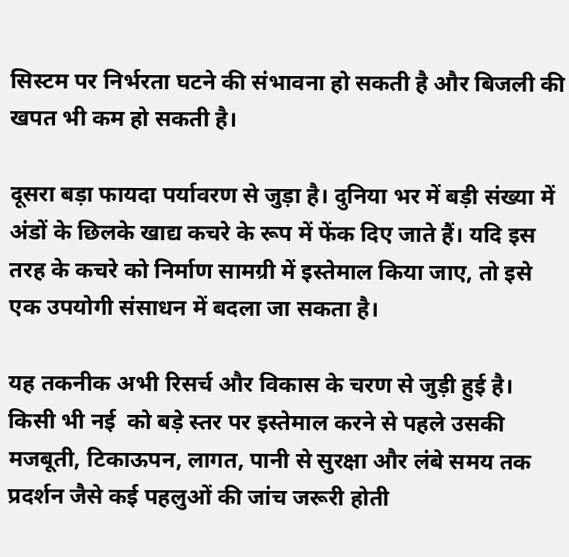सिस्टम पर निर्भरता घटने की संभावना हो सकती है और बिजली की खपत भी कम हो सकती है।

दूसरा बड़ा फायदा पर्यावरण से जुड़ा है। दुनिया भर में बड़ी संख्या में अंडों के छिलके खाद्य कचरे के रूप में फेंक दिए जाते हैं। यदि इस तरह के कचरे को निर्माण सामग्री में इस्तेमाल किया जाए, तो इसे एक उपयोगी संसाधन में बदला जा सकता है।

यह तकनीक अभी रिसर्च और विकास के चरण से जुड़ी हुई है। किसी भी नई  को बड़े स्तर पर इस्तेमाल करने से पहले उसकी मजबूती, टिकाऊपन, लागत, पानी से सुरक्षा और लंबे समय तक प्रदर्शन जैसे कई पहलुओं की जांच जरूरी होती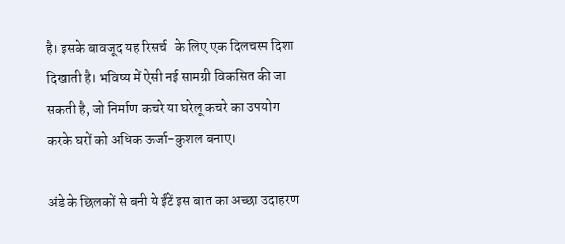है। इसके बावजूद यह रिसर्च   के लिए एक दिलचस्प दिशा दिखाती है। भविष्य में ऐसी नई सामग्री विकसित की जा सकती है, जो निर्माण कचरे या घरेलू कचरे का उपयोग करके घरों को अधिक ऊर्जा-कुशल बनाए।

अंडे के छिलकों से बनी ये ईंटें इस बात का अच्छा उदाहरण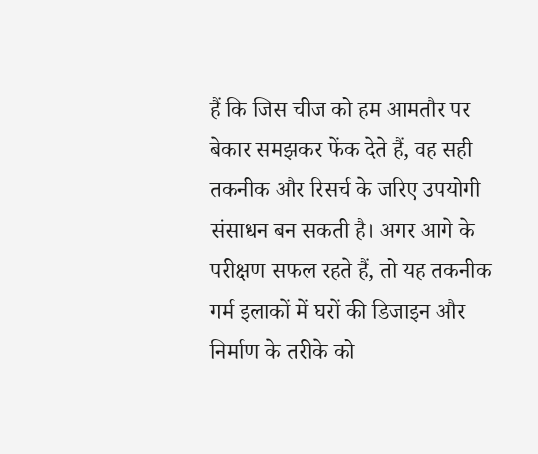हैं कि जिस चीज को हम आमतौर पर बेकार समझकर फेंक देते हैं, वह सही तकनीक और रिसर्च के जरिए उपयोगी संसाधन बन सकती है। अगर आगे के परीक्षण सफल रहते हैं, तो यह तकनीक गर्म इलाकों में घरों की डिजाइन और निर्माण के तरीके को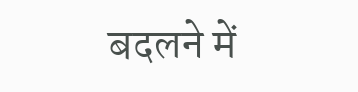बदलने में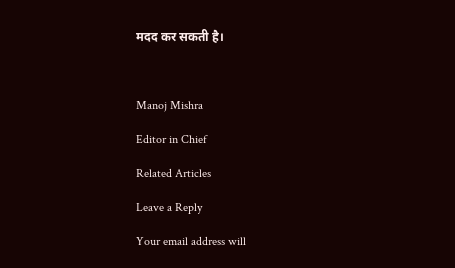मदद कर सकती है।



Manoj Mishra

Editor in Chief

Related Articles

Leave a Reply

Your email address will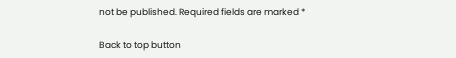not be published. Required fields are marked *

Back to top button